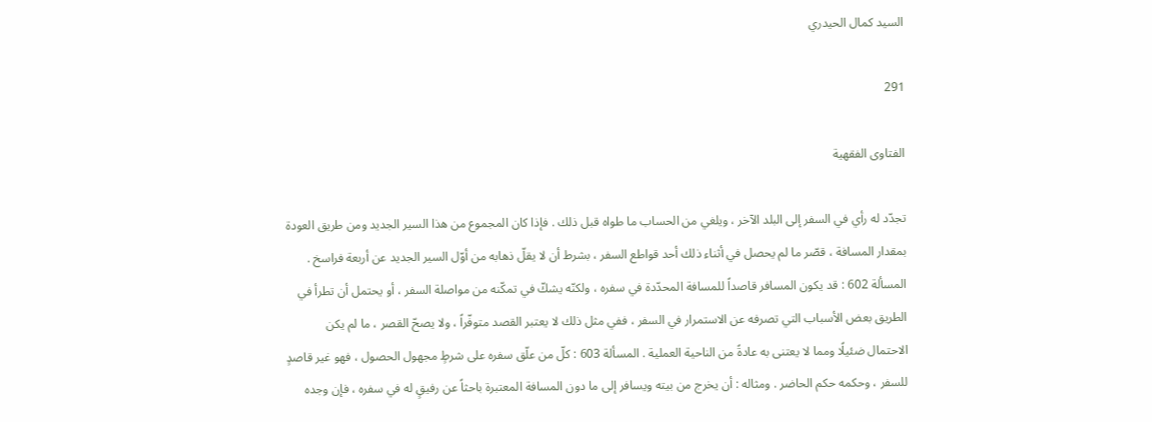السيد كمال الحيدري

291

الفتاوى الفقهية

تجدّد له رأي في السفر إلى البلد الآخر ، ويلغي من الحساب ما طواه قبل ذلك . فإذا كان المجموع من هذا السير الجديد ومن طريق العودة بمقدار المسافة ، قصّر ما لم يحصل في أثناء ذلك أحد قواطع السفر ، بشرط أن لا يقلّ ذهابه من أوّل السير الجديد عن أربعة فراسخ . المسألة 602 : قد يكون المسافر قاصداً للمسافة المحدّدة في سفره ، ولكنّه يشكّ في تمكّنه من مواصلة السفر ، أو يحتمل أن تطرأ في الطريق بعض الأسباب التي تصرفه عن الاستمرار في السفر ، ففي مثل ذلك لا يعتبر القصد متوفّراً ، ولا يصحّ القصر ، ما لم يكن الاحتمال ضئيلًا ومما لا يعتنى به عادةً من الناحية العملية . المسألة 603 : كلّ من علّق سفره على شرطٍ مجهول الحصول ، فهو غير قاصدٍ للسفر ، وحكمه حكم الحاضر . ومثاله : أن يخرج من بيته ويسافر إلى ما دون المسافة المعتبرة باحثاً عن رفيقٍ له في سفره ، فإن وجده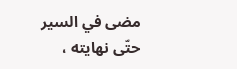مضى في السير حتّى نهايته ،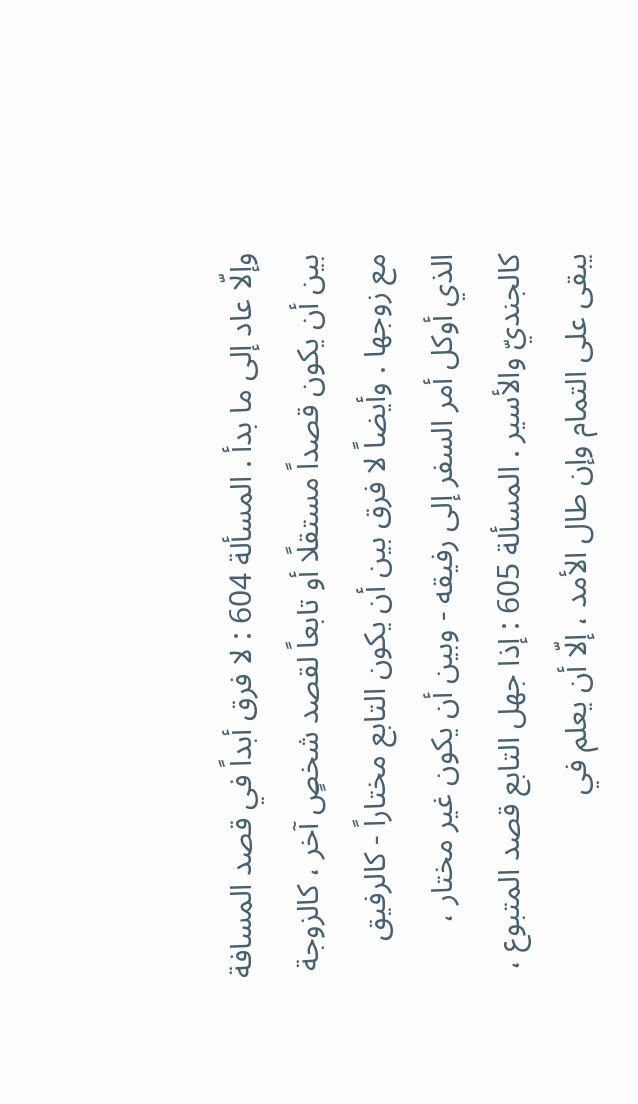وإلّا عاد إلى ما بدأ . المسألة 604 : لا فرق أبداً في قصد المسافة بين أن يكون قصداً مستقلًا أو تابعاً لقصد شخصٍ آخر ، كالزوجة مع زوجها . وأيضاً لا فرق بين أن يكون التابع مختاراً - كالرفيق الذي أوكل أمر السفر إلى رفيقه - وبين أن يكون غير مختار ، كالجنديّ والأسير . المسألة 605 : إذا جهل التابع قصد المتبوع ، يبقى على التمام وإن طال الأمد ، إلّا أن يعلم في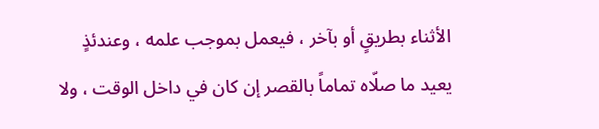الأثناء بطريقٍ أو بآخر ، فيعمل بموجب علمه ، وعندئذٍ يعيد ما صلّاه تماماً بالقصر إن كان في داخل الوقت ، ولا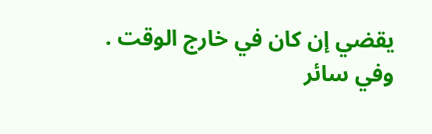يقضي إن كان في خارج الوقت . وفي سائر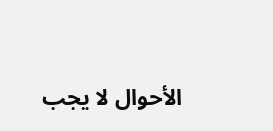الأحوال لا يجب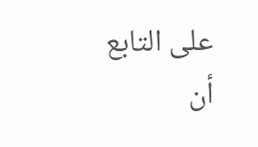على التابع أن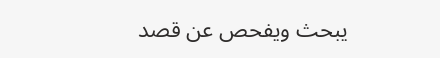يبحث ويفحص عن قصد